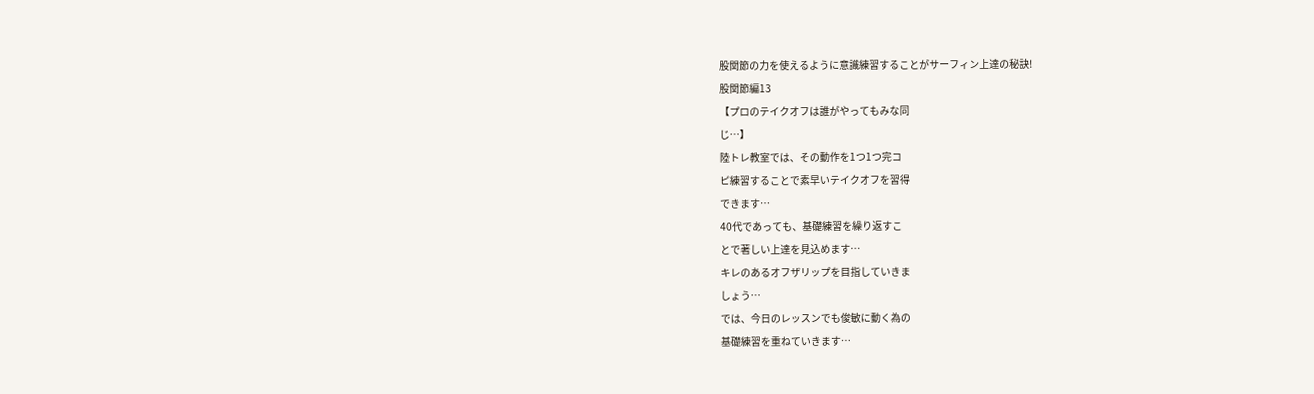股関節の力を使えるように意識練習することがサーフィン上達の秘訣!
股関節編13
【プロのテイクオフは誰がやってもみな同
じ…】
陸トレ教室では、その動作を1つ1つ完コ
ピ練習することで素早いテイクオフを習得
できます…
40代であっても、基礎練習を繰り返すこ
とで著しい上達を見込めます…
キレのあるオフザリップを目指していきま
しょう…
では、今日のレッスンでも俊敏に動く為の
基礎練習を重ねていきます…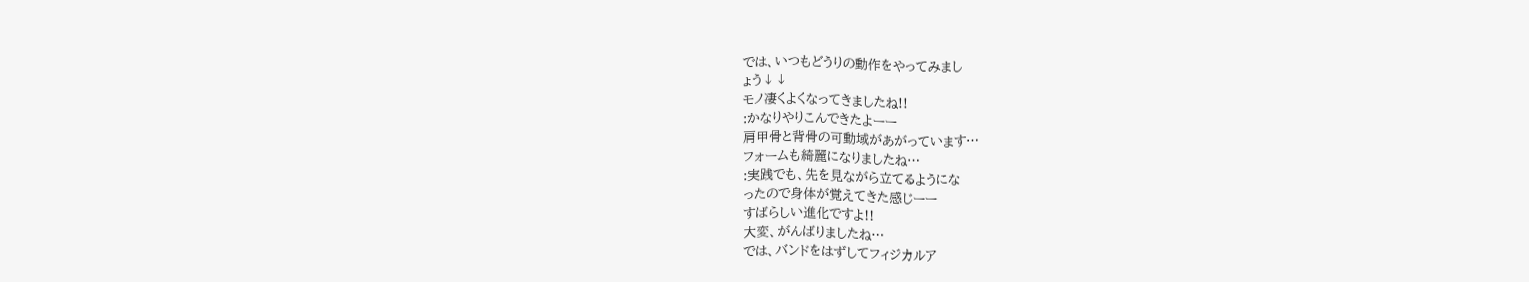では、いつもどうりの動作をやってみまし
ょう↓↓
モノ凄くよくなってきましたね!!
:かなりやりこんできたよーー
肩甲骨と背骨の可動域があがっています…
フォームも綺麗になりましたね…
:実践でも、先を見ながら立てるようにな
ったので身体が覚えてきた感じーー
すばらしい進化ですよ!!
大変、がんばりましたね…
では、バンドをはずしてフィジカルア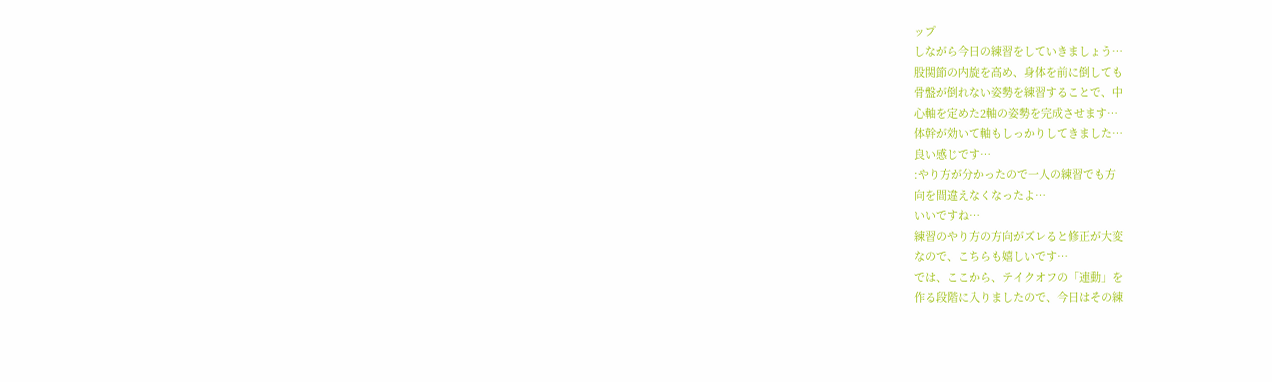ップ
しながら今日の練習をしていきましょう…
股関節の内旋を高め、身体を前に倒しても
骨盤が倒れない姿勢を練習することで、中
心軸を定めた2軸の姿勢を完成させます…
体幹が効いて軸もしっかりしてきました…
良い感じです…
:やり方が分かったので一人の練習でも方
向を間違えなくなったよ…
いいですね…
練習のやり方の方向がズレると修正が大変
なので、こちらも嬉しいです…
では、ここから、テイクオフの「連動」を
作る段階に入りましたので、今日はその練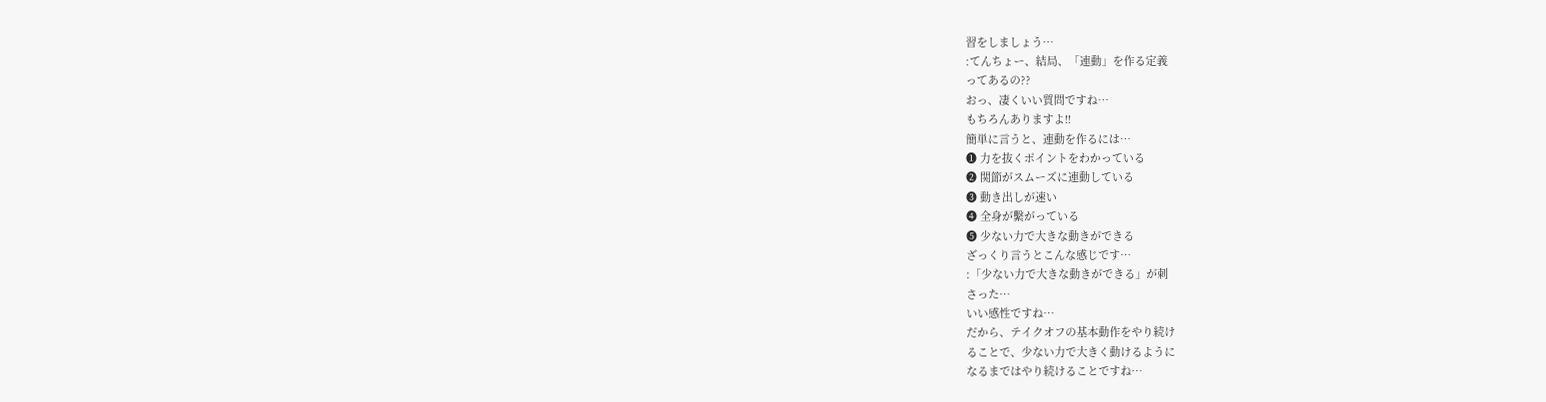習をしましょう…
:てんちょー、結局、「連動」を作る定義
ってあるの??
おっ、凄くいい質問ですね…
もちろんありますよ!!
簡単に言うと、連動を作るには…
❶ 力を抜くポイントをわかっている
❷ 関節がスムーズに連動している
❸ 動き出しが速い
❹ 全身が繫がっている
❺ 少ない力で大きな動きができる
ざっくり言うとこんな感じです…
:「少ない力で大きな動きができる」が刺
さった…
いい感性ですね…
だから、テイクオフの基本動作をやり続け
ることで、少ない力で大きく動けるように
なるまではやり続けることですね…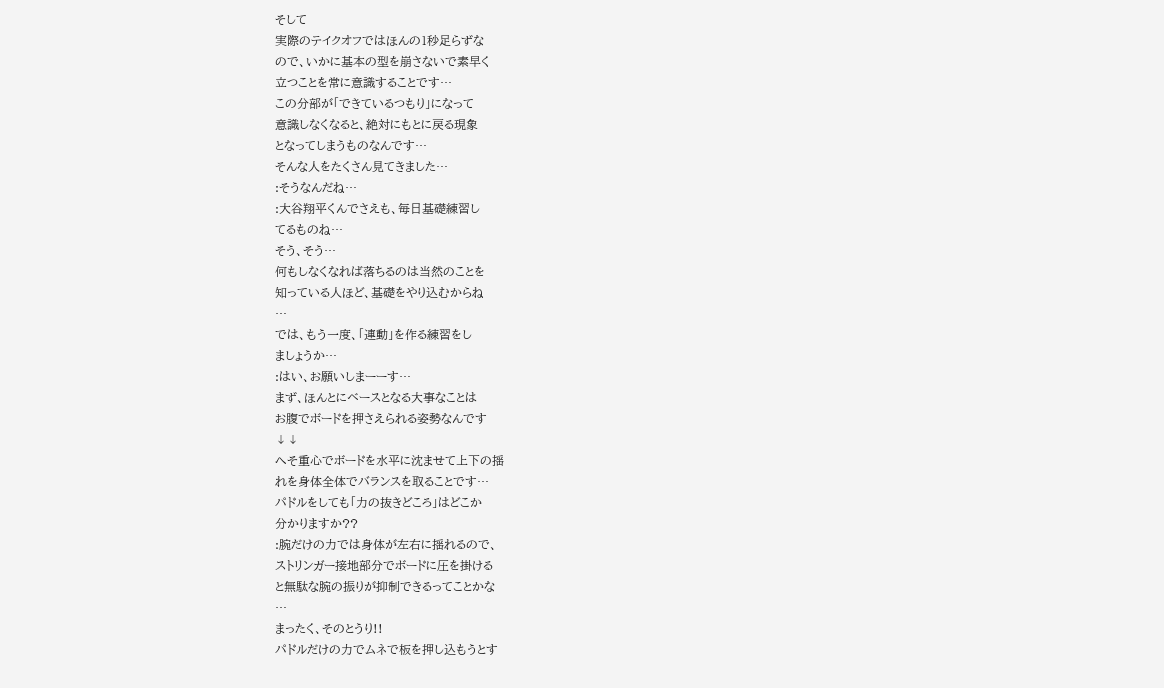そして
実際のテイクオフではほんの1秒足らずな
ので、いかに基本の型を崩さないで素早く
立つことを常に意識することです…
この分部が「できているつもり」になって
意識しなくなると、絶対にもとに戻る現象
となってしまうものなんです…
そんな人をたくさん見てきました…
:そうなんだね…
:大谷翔平くんでさえも、毎日基礎練習し
てるものね…
そう、そう…
何もしなくなれば落ちるのは当然のことを
知っている人ほど、基礎をやり込むからね
…
では、もう一度、「連動」を作る練習をし
ましょうか…
:はい、お願いしまーーす…
まず、ほんとにベースとなる大事なことは
お腹でボードを押さえられる姿勢なんです
↓↓
へそ重心でボードを水平に沈ませて上下の揺
れを身体全体でバランスを取ることです…
パドルをしても「力の抜きどころ」はどこか
分かりますか??
:腕だけの力では身体が左右に揺れるので、
ストリンガー接地部分でボードに圧を掛ける
と無駄な腕の振りが抑制できるってことかな
…
まったく、そのとうり!!
パドルだけの力でムネで板を押し込もうとす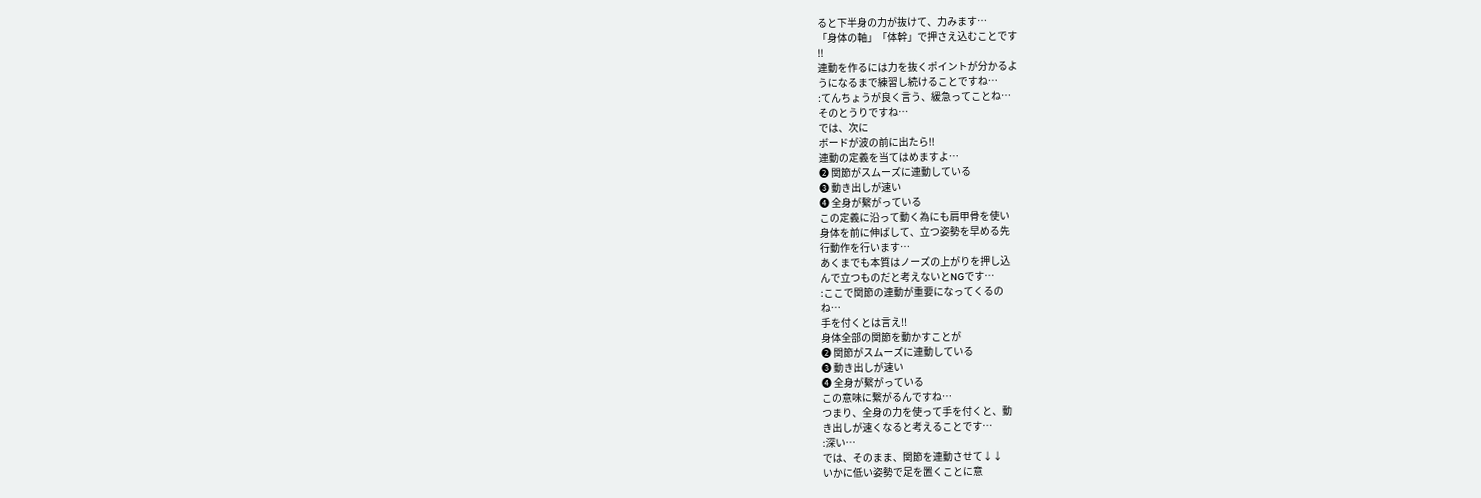ると下半身の力が抜けて、力みます…
「身体の軸」「体幹」で押さえ込むことです
!!
連動を作るには力を抜くポイントが分かるよ
うになるまで練習し続けることですね…
:てんちょうが良く言う、緩急ってことね…
そのとうりですね…
では、次に
ボードが波の前に出たら!!
連動の定義を当てはめますよ…
❷ 関節がスムーズに連動している
❸ 動き出しが速い
❹ 全身が繫がっている
この定義に沿って動く為にも肩甲骨を使い
身体を前に伸ばして、立つ姿勢を早める先
行動作を行います…
あくまでも本質はノーズの上がりを押し込
んで立つものだと考えないとNGです…
:ここで関節の連動が重要になってくるの
ね…
手を付くとは言え!!
身体全部の関節を動かすことが
❷ 関節がスムーズに連動している
❸ 動き出しが速い
❹ 全身が繫がっている
この意味に繋がるんですね…
つまり、全身の力を使って手を付くと、動
き出しが速くなると考えることです…
:深い…
では、そのまま、関節を連動させて↓↓
いかに低い姿勢で足を置くことに意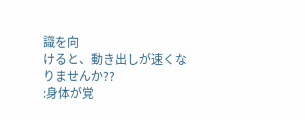識を向
けると、動き出しが速くなりませんか??
:身体が覚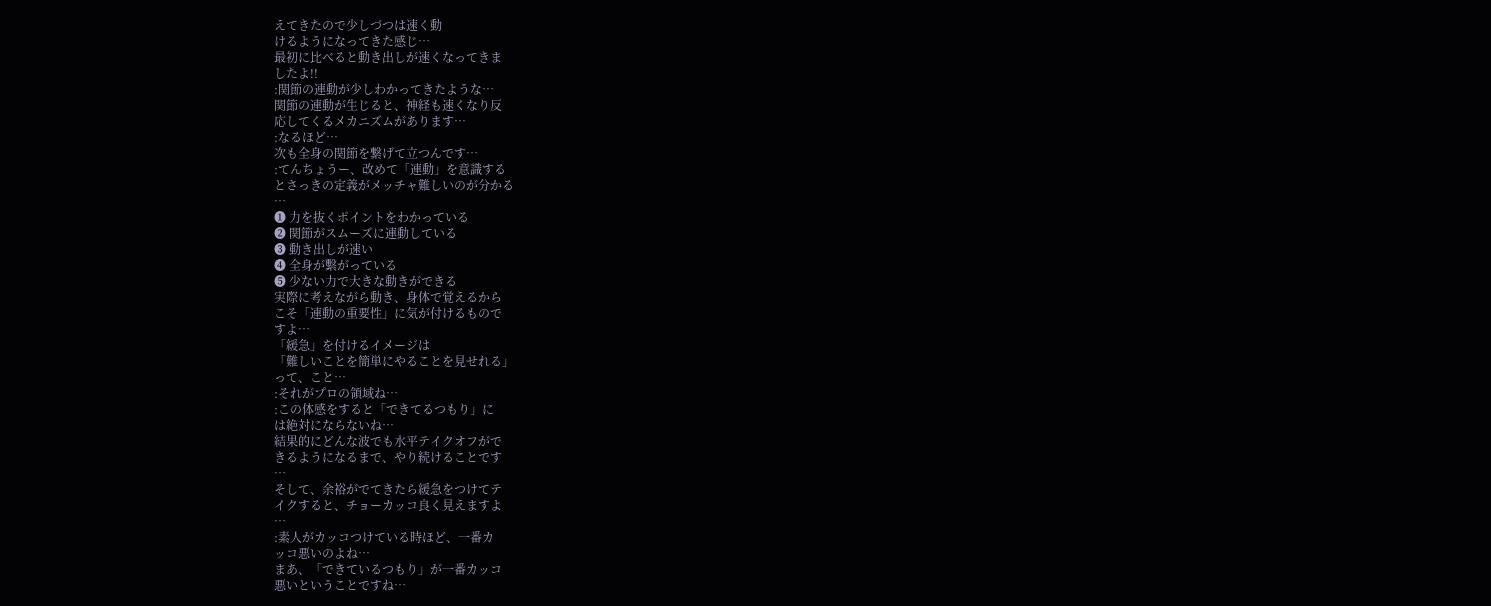えてきたので少しづつは速く動
けるようになってきた感じ…
最初に比べると動き出しが速くなってきま
したよ!!
:関節の連動が少しわかってきたような…
関節の連動が生じると、神経も速くなり反
応してくるメカニズムがあります…
:なるほど…
次も全身の関節を繋げて立つんです…
:てんちょうー、改めて「連動」を意識する
とさっきの定義がメッチャ難しいのが分かる
…
❶ 力を抜くポイントをわかっている
❷ 関節がスムーズに連動している
❸ 動き出しが速い
❹ 全身が繫がっている
❺ 少ない力で大きな動きができる
実際に考えながら動き、身体で覚えるから
こそ「連動の重要性」に気が付けるもので
すよ…
「緩急」を付けるイメージは
「難しいことを簡単にやることを見せれる」
って、こと…
:それがプロの領域ね…
:この体感をすると「できてるつもり」に
は絶対にならないね…
結果的にどんな波でも水平テイクオフがで
きるようになるまで、やり続けることです
…
そして、余裕がでてきたら緩急をつけてテ
イクすると、チョーカッコ良く見えますよ
…
:素人がカッコつけている時ほど、一番カ
ッコ悪いのよね…
まあ、「できているつもり」が一番カッコ
悪いということですね…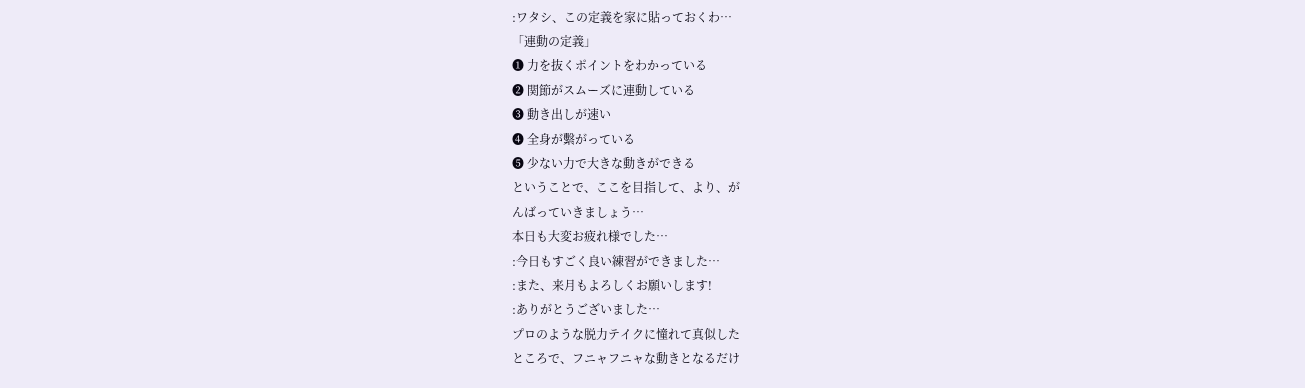:ワタシ、この定義を家に貼っておくわ…
「連動の定義」
❶ 力を抜くポイントをわかっている
❷ 関節がスムーズに連動している
❸ 動き出しが速い
❹ 全身が繫がっている
❺ 少ない力で大きな動きができる
ということで、ここを目指して、より、が
んばっていきましょう…
本日も大変お疲れ様でした…
:今日もすごく良い練習ができました…
:また、来月もよろしくお願いします!
:ありがとうございました…
プロのような脱力テイクに憧れて真似した
ところで、フニャフニャな動きとなるだけ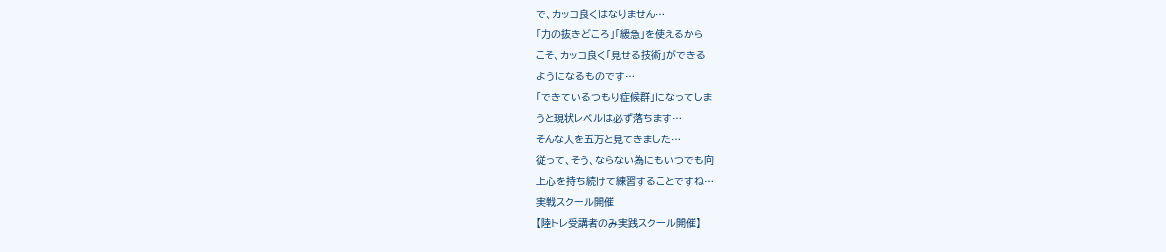で、カッコ良くはなりません…
「力の抜きどころ」「緩急」を使えるから
こそ、カッコ良く「見せる技術」ができる
ようになるものです…
「できているつもり症候群」になってしま
うと現状レベルは必ず落ちます…
そんな人を五万と見てきました…
従って、そう、ならない為にもいつでも向
上心を持ち続けて練習することですね…
実戦スクール開催
【陸トレ受講者のみ実践スクール開催】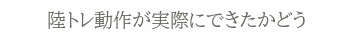陸トレ動作が実際にできたかどう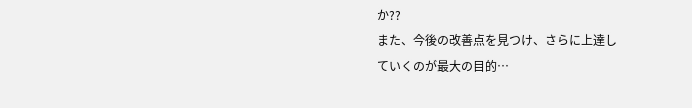か??
また、今後の改善点を見つけ、さらに上達し
ていくのが最大の目的…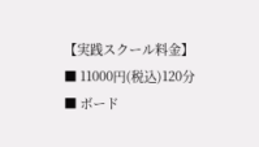【実践スクール料金】
■ 11000円(税込)120分
■ ボード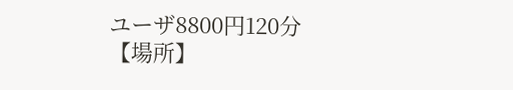ユーザ8800円120分
【場所】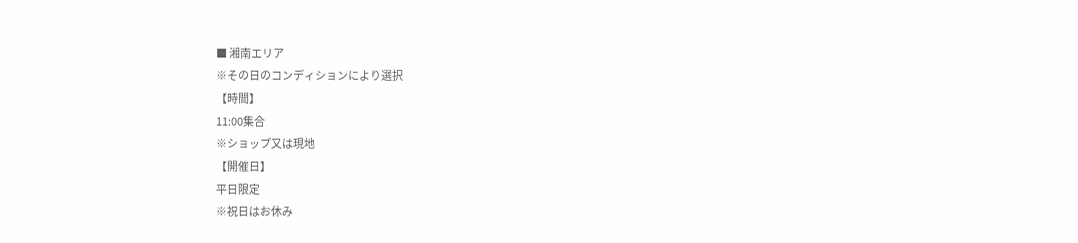■ 湘南エリア
※その日のコンディションにより選択
【時間】
11:00集合
※ショップ又は現地
【開催日】
平日限定
※祝日はお休み